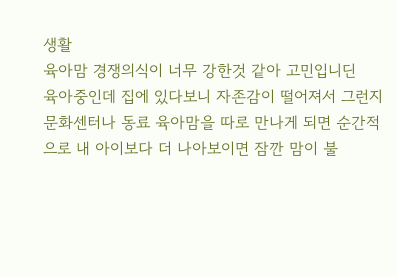생활
육아맘 경쟁의식이 너무 강한것 같아 고민입니딘
육아중인데 집에 있다보니 자존감이 떨어져서 그런지 문화센터나 동료 육아맘을 따로 만나게 되면 순간적으로 내 아이보다 더 나아보이면 잠깐 맘이 불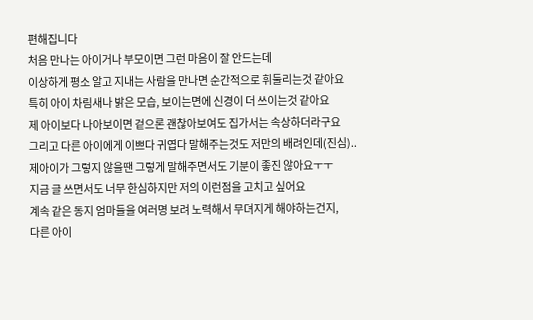편해집니다
처음 만나는 아이거나 부모이면 그런 마음이 잘 안드는데
이상하게 평소 알고 지내는 사람을 만나면 순간적으로 휘둘리는것 같아요
특히 아이 차림새나 밝은 모습, 보이는면에 신경이 더 쓰이는것 같아요
제 아이보다 나아보이면 겉으론 괜찮아보여도 집가서는 속상하더라구요
그리고 다른 아이에게 이쁘다 귀엽다 말해주는것도 저만의 배려인데(진심).. 제아이가 그렇지 않을땐 그렇게 말해주면서도 기분이 좋진 않아요ㅜㅜ
지금 글 쓰면서도 너무 한심하지만 저의 이런점을 고치고 싶어요
계속 같은 동지 엄마들을 여러명 보려 노력해서 무뎌지게 해야하는건지,
다른 아이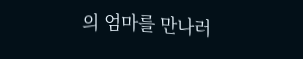의 엄마를 만나러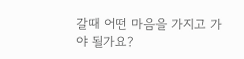갈때 어떤 마음을 가지고 가야 될가요?